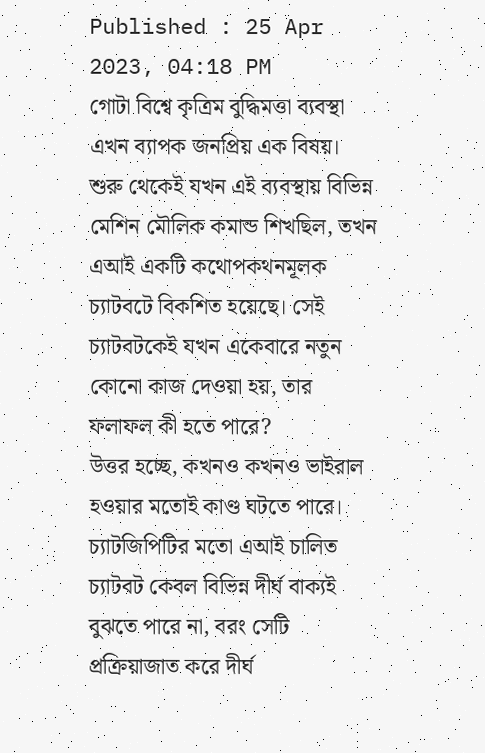Published : 25 Apr 2023, 04:18 PM
গোটা বিশ্বে কৃত্রিম বুদ্ধিমত্তা ব্যবস্থা এখন ব্যাপক জনপ্রিয় এক বিষয়। শুরু থেকেই যখন এই ব্যবস্থায় বিভিন্ন মেশিন মৌলিক কমান্ড শিখছিল, তখন এআই একটি কথোপকথনমূলক চ্যাটবটে বিকশিত হয়েছে। সেই চ্যাটবটকেই যখন একেবারে নতুন কোনো কাজ দেওয়া হয়, তার ফলাফল কী হতে পারে?
উত্তর হচ্ছে, কখনও কখনও ভাইরাল হওয়ার মতোই কাণ্ড ঘটতে পারে।
চ্যাটজিপিটির মতো এআই চালিত চ্যাটবট কেবল বিভিন্ন দীর্ঘ বাক্যই বুঝতে পারে না, বরং সেটি প্রক্রিয়াজাত করে দীর্ঘ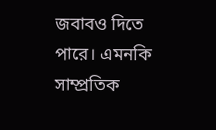জবাবও দিতে পারে। এমনকি সাম্প্রতিক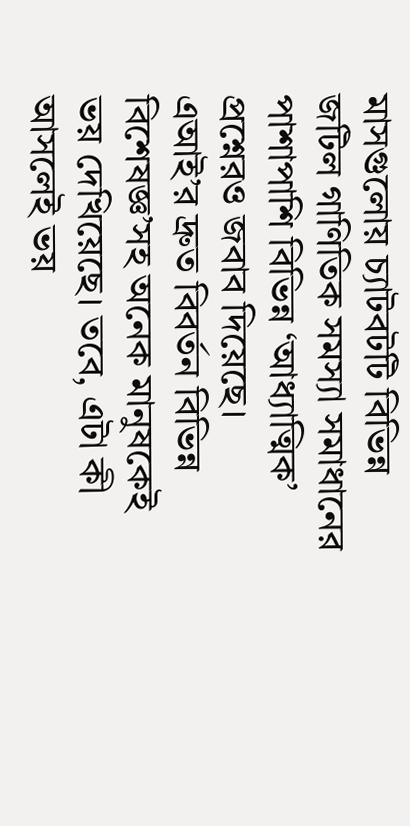মাসগুলোয় চ্যাটবটটি বিভিন্ন জটিল গাণিতিক সমস্যা সমাধানের পাশাপাশি বিভিন্ন ‘আধ্যাত্মিক’ প্রশ্নেরও জবাব দিয়েছে।
এআই’র দ্রুত বিবর্তন বিভিন্ন বিশেষজ্ঞ’সহ অনেক মানুষকেই ভয় দেখিয়েছে। তবে, এটা কী আসলেই ভয়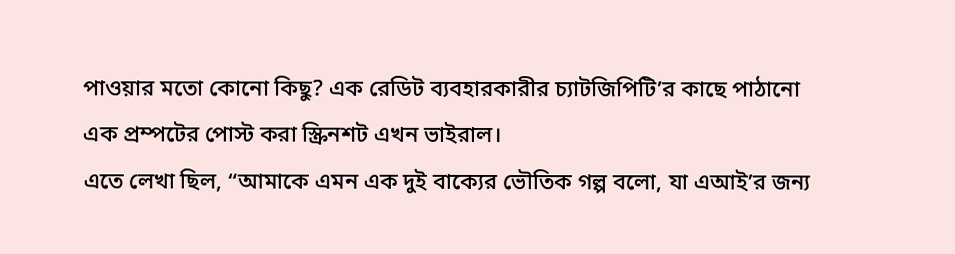পাওয়ার মতো কোনো কিছু? এক রেডিট ব্যবহারকারীর চ্যাটজিপিটি’র কাছে পাঠানো এক প্রম্পটের পোস্ট করা স্ক্রিনশট এখন ভাইরাল।
এতে লেখা ছিল, “আমাকে এমন এক দুই বাক্যের ভৌতিক গল্প বলো, যা এআই’র জন্য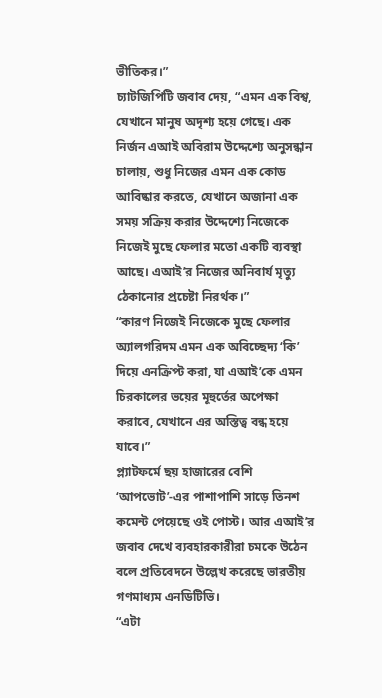ভীতিকর।”
চ্যাটজিপিটি জবাব দেয়, “এমন এক বিশ্ব, যেখানে মানুষ অদৃশ্য হয়ে গেছে। এক নির্জন এআই অবিরাম উদ্দেশ্যে অনুসন্ধান চালায়, শুধু নিজের এমন এক কোড আবিষ্কার করতে, যেখানে অজানা এক সময় সক্রিয় করার উদ্দেশ্যে নিজেকে নিজেই মুছে ফেলার মতো একটি ব্যবস্থা আছে। এআই’র নিজের অনিবার্য মৃত্যু ঠেকানোর প্রচেষ্টা নিরর্থক।”
“কারণ নিজেই নিজেকে মুছে ফেলার অ্যালগরিদম এমন এক অবিচ্ছেদ্য ‘কি’ দিয়ে এনক্রিপ্ট করা, যা এআই’কে এমন চিরকালের ভয়ের মূহুর্তের অপেক্ষা করাবে, যেখানে এর অস্তিত্ব বন্ধ হয়ে যাবে।”
প্ল্যাটফর্মে ছয় হাজারের বেশি ‘আপভোট’-এর পাশাপাশি সাড়ে তিনশ কমেন্ট পেয়েছে ওই পোস্ট। আর এআই’র জবাব দেখে ব্যবহারকারীরা চমকে উঠেন বলে প্রতিবেদনে উল্লেখ করেছে ভারতীয় গণমাধ্যম এনডিটিভি।
“এটা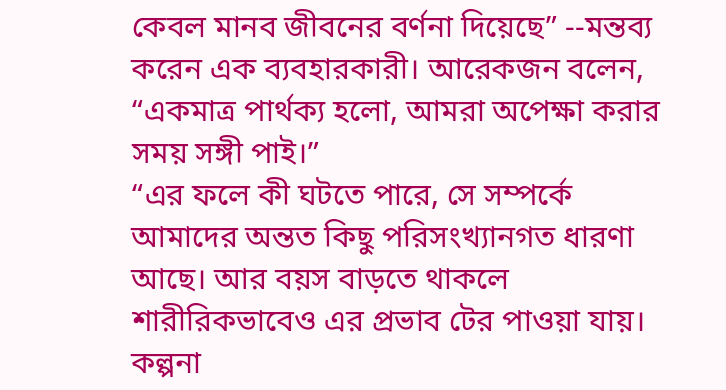কেবল মানব জীবনের বর্ণনা দিয়েছে” --মন্তব্য করেন এক ব্যবহারকারী। আরেকজন বলেন, “একমাত্র পার্থক্য হলো, আমরা অপেক্ষা করার সময় সঙ্গী পাই।”
“এর ফলে কী ঘটতে পারে, সে সম্পর্কে আমাদের অন্তত কিছু পরিসংখ্যানগত ধারণা আছে। আর বয়স বাড়তে থাকলে শারীরিকভাবেও এর প্রভাব টের পাওয়া যায়। কল্পনা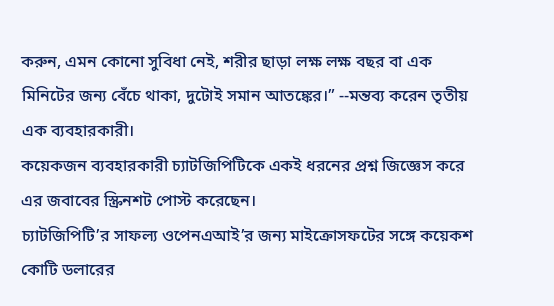করুন, এমন কোনো সুবিধা নেই, শরীর ছাড়া লক্ষ লক্ষ বছর বা এক মিনিটের জন্য বেঁচে থাকা, দুটোই সমান আতঙ্কের।” --মন্তব্য করেন তৃতীয় এক ব্যবহারকারী।
কয়েকজন ব্যবহারকারী চ্যাটজিপিটিকে একই ধরনের প্রশ্ন জিজ্ঞেস করে এর জবাবের স্ক্রিনশট পোস্ট করেছেন।
চ্যাটজিপিটি’র সাফল্য ওপেনএআই’র জন্য মাইক্রোসফটের সঙ্গে কয়েকশ কোটি ডলারের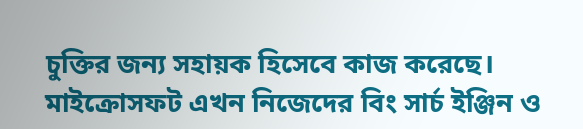চুক্তির জন্য সহায়ক হিসেবে কাজ করেছে। মাইক্রোসফট এখন নিজেদের বিং সার্চ ইঞ্জিন ও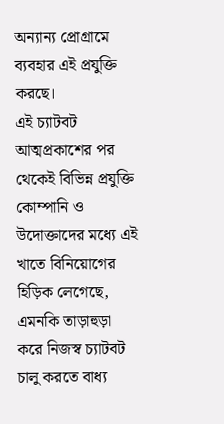অন্যান্য প্রোগ্রামে ব্যবহার এই প্রযুক্তি করছে।
এই চ্যাটবট আত্মপ্রকাশের পর থেকেই বিভিন্ন প্রযুক্তি কোম্পানি ও উদোক্তাদের মধ্যে এই খাতে বিনিয়োগের হিড়িক লেগেছে, এমনকি তাড়াহুড়া করে নিজস্ব চ্যাটবট চালু করতে বাধ্য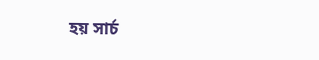হয় সার্চ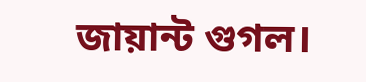জায়ান্ট গুগল।